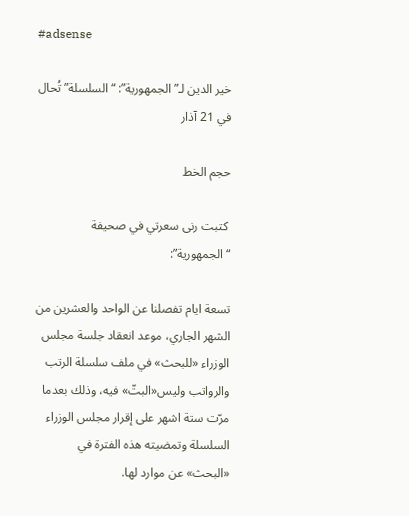#adsense

خير الدين لـ”الجمهورية”: “السلسلة” تُحال في 21 آذار

حجم الخط

 كتبت رنى سعرتي في صحيفة “الجمهورية”:

تسعة ايام تفصلنا عن الواحد والعشرين من الشهر الجاري، موعد انعقاد جلسة مجلس الوزراء «للبحث» في ملف سلسلة الرتب والرواتب وليس«البتّ» فيه، وذلك بعدما مرّت ستة اشهر على إقرار مجلس الوزراء السلسلة وتمضيته هذه الفترة في «البحث» عن موارد لها.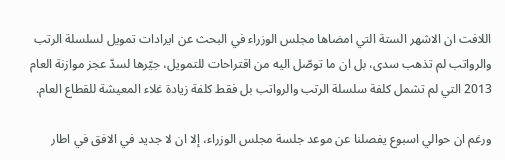اللافت ان الاشهر الستة التي امضاها مجلس الوزراء في البحث عن ايرادات تمويل لسلسلة الرتب والرواتب لم تذهب سدى، بل ان ما توصّل اليه من اقتراحات للتمويل، جيّرها لسدّ عجز موازنة العام 2013 التي لم تشمل كلفة سلسلة الرتب والرواتب بل فقط كلفة زيادة غلاء المعيشة للقطاع العام.

ورغم ان حوالي اسبوع يفصلنا عن موعد جلسة مجلس الوزراء، إلا ان لا جديد في الافق في اطار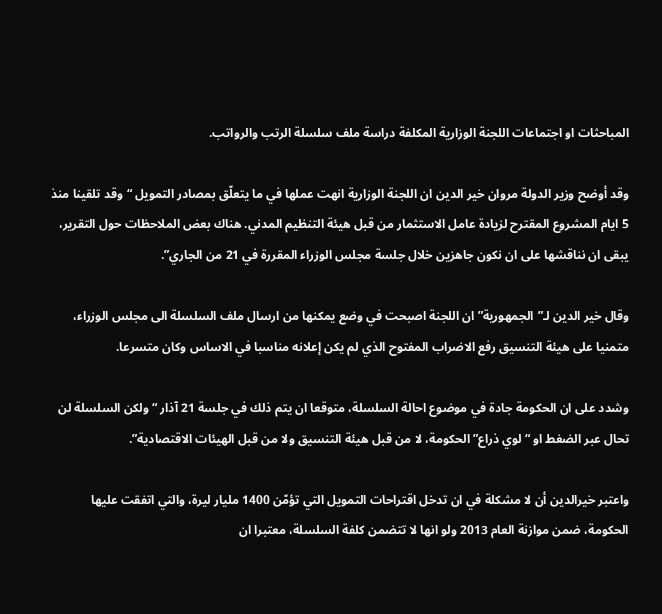المباحثات او اجتماعات اللجنة الوزارية المكلفة دراسة ملف سلسلة الرتب والرواتب.

وقد أوضح وزير الدولة مروان خير الدين ان اللجنة الوزارية انهت عملها في ما يتعلّق بمصادر التمويل “وقد تلقينا منذ 5 ايام المشروع المقترح لزيادة عامل الاستثمار من قبل هيئة التنظيم المدني. هناك بعض الملاحظات حول التقرير، يبقى ان نناقشها على ان نكون جاهزين خلال جلسة مجلس الوزراء المقررة في 21 من الجاري”.

وقال خير الدين لـ”الجمهورية” ان اللجنة اصبحت في وضع يمكنها من ارسال ملف السلسلة الى مجلس الوزراء، متمنيا على هيئة التنسيق رفع الاضراب المفتوح الذي لم يكن إعلانه مناسبا في الاساس وكان متسرعا.

وشدد على ان الحكومة جادة في موضوع احالة السلسلة، متوقعا ان يتم ذلك في جلسة 21 آذار “ولكن السلسلة لن تحال عبر الضغط او “لوي ذراع” الحكومة، لا من قبل هيئة التنسيق ولا من قبل الهيئات الاقتصادية”.

واعتبر خيرالدين أن لا مشكلة في ان تدخل اقتراحات التمويل التي تؤمّن 1400 مليار ليرة، والتي اتفقت عليها الحكومة، ضمن موازنة العام 2013 ولو انها لا تتضمن كلفة السلسلة، معتبرا ان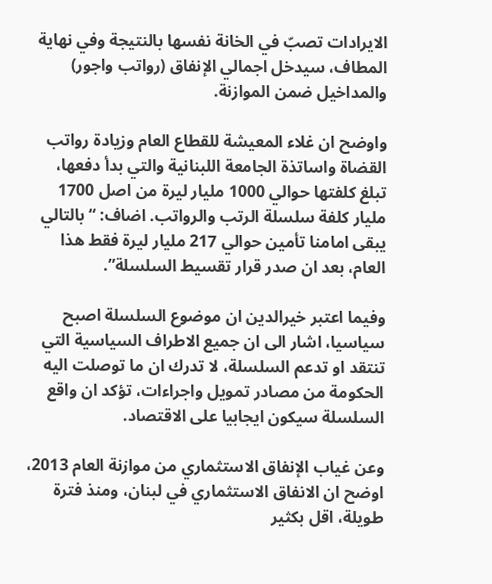الايرادات تصبّ في الخانة نفسها بالنتيجة وفي نهاية المطاف، سيدخل اجمالي الإنفاق (رواتب واجور) والمداخيل ضمن الموازنة.

واوضح ان غلاء المعيشة للقطاع العام وزيادة رواتب القضاة واساتذة الجامعة اللبنانية والتي بدأ دفعها، تبلغ كلفتها حوالي 1000 مليار ليرة من اصل 1700 مليار كلفة سلسلة الرتب والرواتب. اضاف: “بالتالي يبقى امامنا تأمين حوالي 217 مليار ليرة فقط هذا العام، بعد ان صدر قرار تقسيط السلسلة”.

وفيما اعتبر خيرالدين ان موضوع السلسلة اصبح سياسيا، اشار الى ان جميع الاطراف السياسية التي تنتقد او تدعم السلسلة، لا تدرك ان ما توصلت اليه الحكومة من مصادر تمويل واجراءات، تؤكد ان واقع السلسلة سيكون ايجابيا على الاقتصاد.

وعن غياب الإنفاق الاستثماري من موازنة العام 2013، اوضح ان الانفاق الاستثماري في لبنان، ومنذ فترة طويلة، اقل بكثير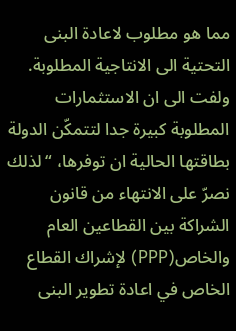مما هو مطلوب لاعادة البنى التحتية الى الانتاجية المطلوبة. ولفت الى ان الاستثمارات المطلوبة كبيرة جدا لتتمكّن الدولة بطاقتها الحالية ان توفرها، “لذلك نصرّ على الانتهاء من قانون الشراكة بين القطاعين العام والخاص(PPP) لإشراك القطاع الخاص في اعادة تطوير البنى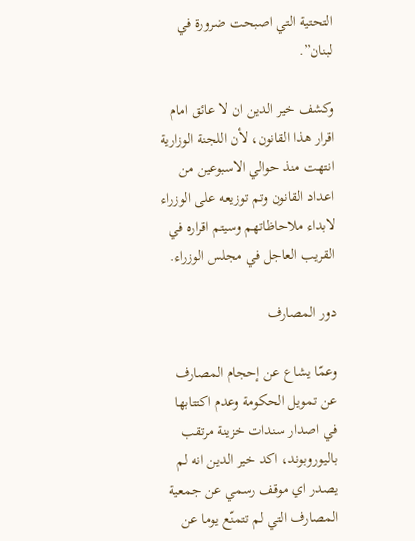التحتية التي اصبحت ضرورة في لبنان”.

وكشف خير الدين ان لا عائق امام اقرار هذا القانون، لأن اللجنة الوزارية انتهت منذ حوالي الاسبوعين من اعداد القانون وتم توزيعه على الوزراء لابداء ملاحاظاتهم وسيتم اقراره في القريب العاجل في مجلس الوزراء.

دور المصارف

وعمّا يشاع عن إحجام المصارف عن تمويل الحكومة وعدم اكتتابها في اصدار سندات خزينة مرتقب باليوروبوند، اكد خير الدين انه لم يصدر اي موقف رسمي عن جمعية المصارف التي لم تتمنّع يوما عن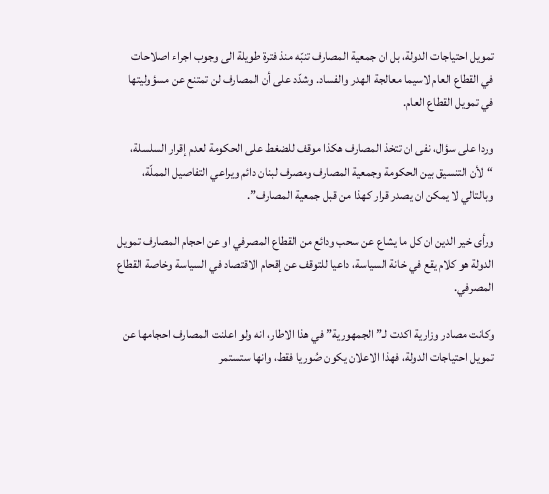تمويل احتياجات الدولة، بل ان جمعية المصارف تنبّه منذ فترة طويلة الى وجوب اجراء اصلاحات في القطاع العام لاسيما معالجة الهدر والفساد. وشدّد على أن المصارف لن تمتنع عن مسؤوليتها في تمويل القطاع العام.

وردا على سؤال، نفى ان تتخذ المصارف هكذا موقف للضغط على الحكومة لعدم إقرار السلسلة، “لأن التنسيق بين الحكومة وجمعية المصارف ومصرف لبنان دائم ويراعي التفاصيل المملّة، وبالتالي لا يمكن ان يصدر قرار كهذا من قبل جمعية المصارف”.

ورأى خير الدين ان كل ما يشاع عن سحب ودائع من القطاع المصرفي او عن احجام المصارف تمويل الدولة هو كلام يقع في خانة السياسة، داعيا للتوقف عن إقحام الاقتصاد في السياسة وخاصة القطاع المصرفي.

وكانت مصادر وزارية اكدت لـ”الجمهورية” في هذا الاطار، انه ولو اعلنت المصارف احجامها عن تمويل احتياجات الدولة، فهذا الاعلان يكون صُوريا فقط، وانها ستستمر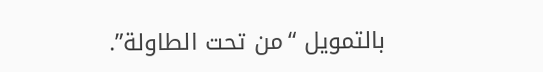بالتمويل “من تحت الطاولة”.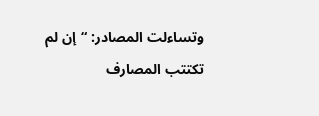وتساءلت المصادر: “إن لم تكتتب المصارف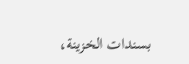بسندات الخزينة،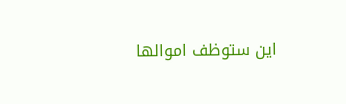اين ستوظف اموالها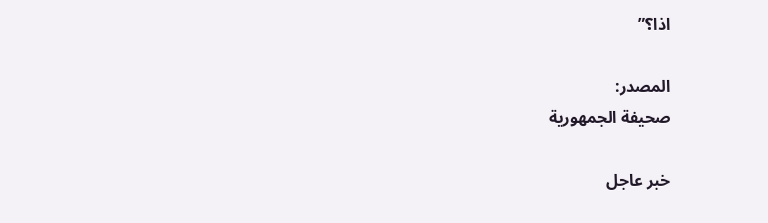اذا؟”

المصدر:
صحيفة الجمهورية

خبر عاجل